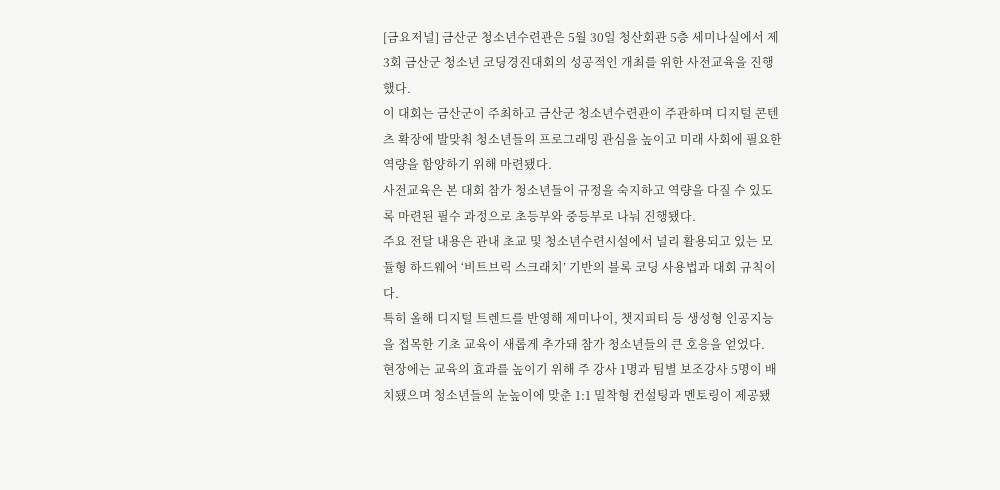[금요저널] 금산군 청소년수련관은 5월 30일 청산회관 5층 세미나실에서 제3회 금산군 청소년 코딩경진대회의 성공적인 개최를 위한 사전교육을 진행했다.
이 대회는 금산군이 주최하고 금산군 청소년수련관이 주관하며 디지털 콘텐츠 확장에 발맞춰 청소년들의 프로그래밍 관심을 높이고 미래 사회에 필요한 역량을 함양하기 위해 마련됐다.
사전교육은 본 대회 참가 청소년들이 규정을 숙지하고 역량을 다질 수 있도록 마련된 필수 과정으로 초등부와 중등부로 나눠 진행됐다.
주요 전달 내용은 관내 초교 및 청소년수련시설에서 널리 활용되고 있는 모듈형 하드웨어 ‘비트브릭 스크래치’ 기반의 블록 코딩 사용법과 대회 규칙이다.
특히 올해 디지털 트렌드를 반영해 제미나이, 챗지피티 등 생성형 인공지능을 접목한 기초 교육이 새롭게 추가돼 참가 청소년들의 큰 호응을 얻었다.
현장에는 교육의 효과를 높이기 위해 주 강사 1명과 팀별 보조강사 5명이 배치됐으며 청소년들의 눈높이에 맞춘 1:1 밀착형 컨설팅과 멘토링이 제공됐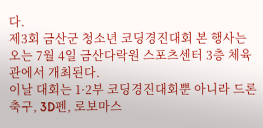다.
제3회 금산군 청소년 코딩경진대회 본 행사는 오는 7월 4일 금산다락원 스포츠센터 3층 체육관에서 개최된다.
이날 대회는 1·2부 코딩경진대회뿐 아니라 드론축구, 3D펜, 로보마스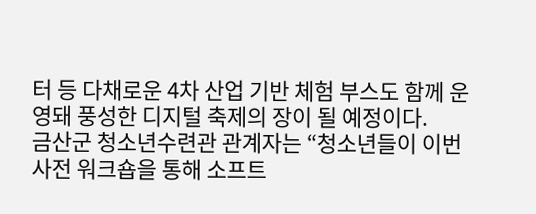터 등 다채로운 4차 산업 기반 체험 부스도 함께 운영돼 풍성한 디지털 축제의 장이 될 예정이다.
금산군 청소년수련관 관계자는 “청소년들이 이번 사전 워크숍을 통해 소프트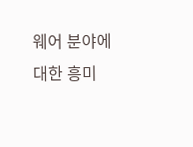웨어 분야에 대한 흥미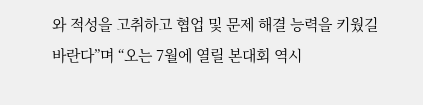와 적성을 고취하고 협업 및 문제 해결 능력을 키웠길 바란다”며 “오는 7월에 열릴 본대회 역시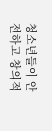청소년들이 안전하고 창의적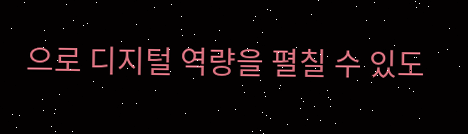으로 디지털 역량을 펼칠 수 있도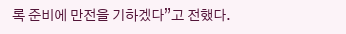록 준비에 만전을 기하겠다”고 전했다.